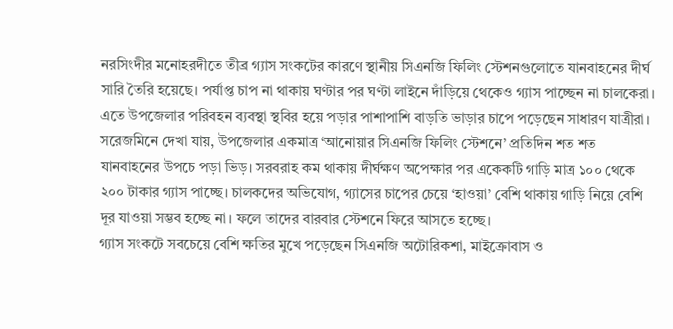নরসিংদীর মনোহরদীতে তীব্র গ্যাস সংকটের কারণে স্থানীয় সিএনজি ফিলিং স্টেশনগুলোতে যানবাহনের দীর্ঘ সারি তৈরি হয়েছে। পর্যাপ্ত চাপ না থাকায় ঘণ্টার পর ঘণ্টা লাইনে দাঁড়িয়ে থেকেও গ্যাস পাচ্ছেন না চালকেরা। এতে উপজেলার পরিবহন ব্যবস্থা স্থবির হয়ে পড়ার পাশাপাশি বাড়তি ভাড়ার চাপে পড়েছেন সাধারণ যাত্রীরা।
সরেজমিনে দেখা যায়, উপজেলার একমাত্র ‘আনোয়ার সিএনজি ফিলিং স্টেশনে’ প্রতিদিন শত শত যানবাহনের উপচে পড়া ভিড়। সরবরাহ কম থাকায় দীর্ঘক্ষণ অপেক্ষার পর একেকটি গাড়ি মাত্র ১০০ থেকে ২০০ টাকার গ্যাস পাচ্ছে। চালকদের অভিযোগ, গ্যাসের চাপের চেয়ে ‘হাওয়া’ বেশি থাকায় গাড়ি নিয়ে বেশি দূর যাওয়া সম্ভব হচ্ছে না। ফলে তাদের বারবার স্টেশনে ফিরে আসতে হচ্ছে।
গ্যাস সংকটে সবচেয়ে বেশি ক্ষতির মুখে পড়েছেন সিএনজি অটোরিকশা, মাইক্রোবাস ও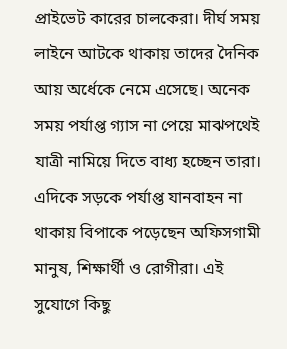প্রাইভেট কারের চালকেরা। দীর্ঘ সময় লাইনে আটকে থাকায় তাদের দৈনিক আয় অর্ধেকে নেমে এসেছে। অনেক সময় পর্যাপ্ত গ্যাস না পেয়ে মাঝপথেই যাত্রী নামিয়ে দিতে বাধ্য হচ্ছেন তারা।
এদিকে সড়কে পর্যাপ্ত যানবাহন না থাকায় বিপাকে পড়েছেন অফিসগামী মানুষ, শিক্ষার্থী ও রোগীরা। এই সুযোগে কিছু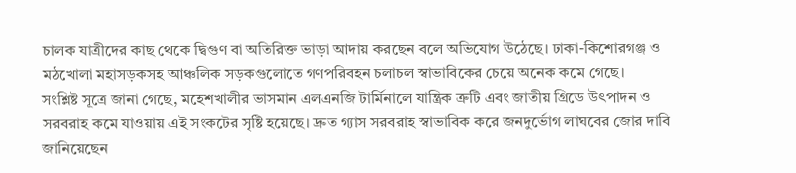চালক যাত্রীদের কাছ থেকে দ্বিগুণ বা অতিরিক্ত ভাড়া আদায় করছেন বলে অভিযোগ উঠেছে। ঢাকা-কিশোরগঞ্জ ও মঠখোলা মহাসড়কসহ আঞ্চলিক সড়কগুলোতে গণপরিবহন চলাচল স্বাভাবিকের চেয়ে অনেক কমে গেছে।
সংশ্লিষ্ট সূত্রে জানা গেছে, মহেশখালীর ভাসমান এলএনজি টার্মিনালে যান্ত্রিক ত্রুটি এবং জাতীয় গ্রিডে উৎপাদন ও সরবরাহ কমে যাওয়ায় এই সংকটের সৃষ্টি হয়েছে। দ্রুত গ্যাস সরবরাহ স্বাভাবিক করে জনদুর্ভোগ লাঘবের জোর দাবি জানিয়েছেন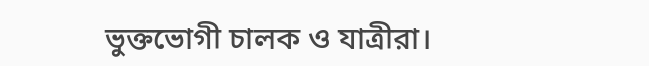ভুক্তভোগী চালক ও যাত্রীরা।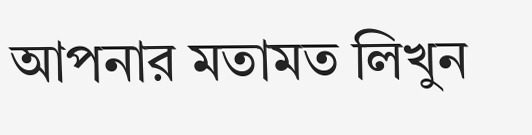আপনার মতামত লিখুন